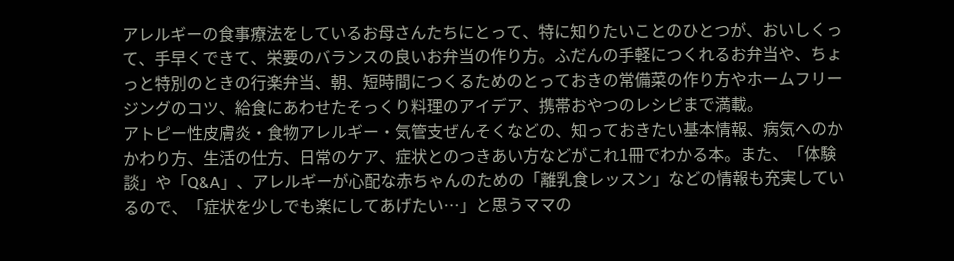アレルギーの食事療法をしているお母さんたちにとって、特に知りたいことのひとつが、おいしくって、手早くできて、栄要のバランスの良いお弁当の作り方。ふだんの手軽につくれるお弁当や、ちょっと特別のときの行楽弁当、朝、短時間につくるためのとっておきの常備菜の作り方やホームフリージングのコツ、給食にあわせたそっくり料理のアイデア、携帯おやつのレシピまで満載。
アトピー性皮膚炎・食物アレルギー・気管支ぜんそくなどの、知っておきたい基本情報、病気へのかかわり方、生活の仕方、日常のケア、症状とのつきあい方などがこれ1冊でわかる本。また、「体験談」や「Q&A」、アレルギーが心配な赤ちゃんのための「離乳食レッスン」などの情報も充実しているので、「症状を少しでも楽にしてあげたい…」と思うママの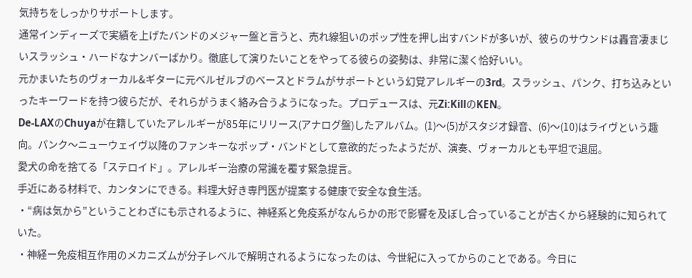気持ちをしっかりサポートします。
通常インディーズで実績を上げたバンドのメジャー盤と言うと、売れ線狙いのポップ性を押し出すバンドが多いが、彼らのサウンドは轟音凄まじいスラッシュ・ハードなナンバーばかり。徹底して演りたいことをやってる彼らの姿勢は、非常に潔く恰好いい。
元かまいたちのヴォーカル&ギターに元ベルゼルブのベースとドラムがサポートという幻覚アレルギーの3rd。スラッシュ、パンク、打ち込みといったキーワードを持つ彼らだが、それらがうまく絡み合うようになった。プロデュースは、元Zi:KillのKEN。
De-LAXのChuyaが在籍していたアレルギーが85年にリリース(アナログ盤)したアルバム。(1)〜(5)がスタジオ録音、(6)〜(10)はライヴという趣向。パンク〜ニューウェイヴ以降のファンキーなポップ・バンドとして意欲的だったようだが、演奏、ヴォーカルとも平坦で退屈。
愛犬の命を捨てる「ステロイド」。アレルギー治療の常識を覆す緊急提言。
手近にある材料で、カンタンにできる。料理大好き専門医が提案する健康で安全な食生活。
・“病は気から”ということわざにも示されるように、神経系と免疫系がなんらかの形で影響を及ぼし合っていることが古くから経験的に知られていた。
・神経ー免疫相互作用のメカニズムが分子レベルで解明されるようになったのは、今世紀に入ってからのことである。今日に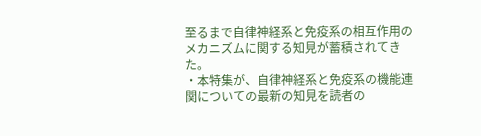至るまで自律神経系と免疫系の相互作用のメカニズムに関する知見が蓄積されてきた。
・本特集が、自律神経系と免疫系の機能連関についての最新の知見を読者の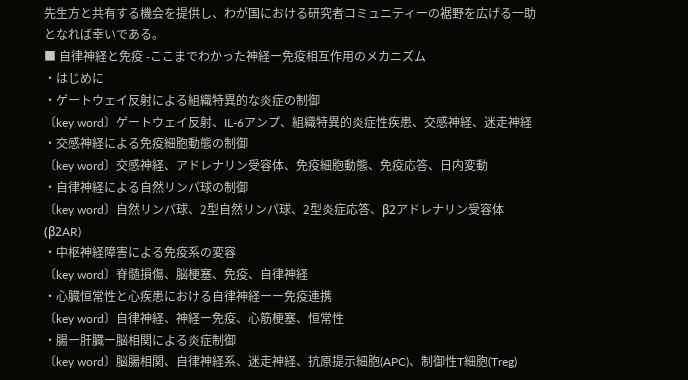先生方と共有する機会を提供し、わが国における研究者コミュニティーの裾野を広げる一助となれば幸いである。
■ 自律神経と免疫 -ここまでわかった神経ー免疫相互作用のメカニズム
・はじめに
・ゲートウェイ反射による組織特異的な炎症の制御
〔key word〕ゲートウェイ反射、IL-6アンプ、組織特異的炎症性疾患、交感神経、迷走神経
・交感神経による免疫細胞動態の制御
〔key word〕交感神経、アドレナリン受容体、免疫細胞動態、免疫応答、日内変動
・自律神経による自然リンパ球の制御
〔key word〕自然リンパ球、2型自然リンパ球、2型炎症応答、β2アドレナリン受容体(β2AR)
・中枢神経障害による免疫系の変容
〔key word〕脊髄損傷、脳梗塞、免疫、自律神経
・心臓恒常性と心疾患における自律神経ーー免疫連携
〔key word〕自律神経、神経ー免疫、心筋梗塞、恒常性
・腸ー肝臓ー脳相関による炎症制御
〔key word〕脳腸相関、自律神経系、迷走神経、抗原提示細胞(APC)、制御性T細胞(Treg)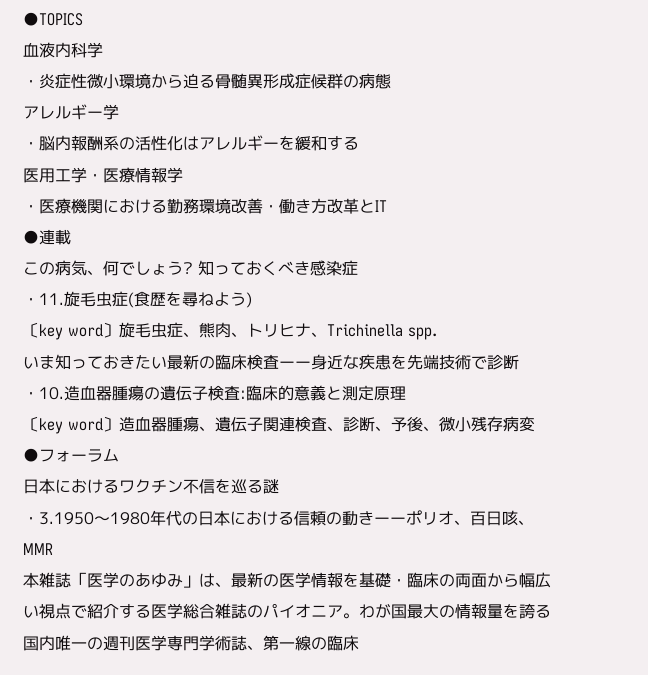●TOPICS
血液内科学
・炎症性微小環境から迫る骨髄異形成症候群の病態
アレルギー学
・脳内報酬系の活性化はアレルギーを緩和する
医用工学・医療情報学
・医療機関における勤務環境改善・働き方改革とIT
●連載
この病気、何でしょう? 知っておくべき感染症
・11.旋毛虫症(食歴を尋ねよう)
〔key word〕旋毛虫症、熊肉、トリヒナ、Trichinella spp.
いま知っておきたい最新の臨床検査ーー身近な疾患を先端技術で診断
・10.造血器腫瘍の遺伝子検査:臨床的意義と測定原理
〔key word〕造血器腫瘍、遺伝子関連検査、診断、予後、微小残存病変
●フォーラム
日本におけるワクチン不信を巡る謎
・3.1950〜1980年代の日本における信頼の動きーーポリオ、百日咳、MMR
本雑誌「医学のあゆみ」は、最新の医学情報を基礎・臨床の両面から幅広い視点で紹介する医学総合雑誌のパイオニア。わが国最大の情報量を誇る国内唯一の週刊医学専門学術誌、第一線の臨床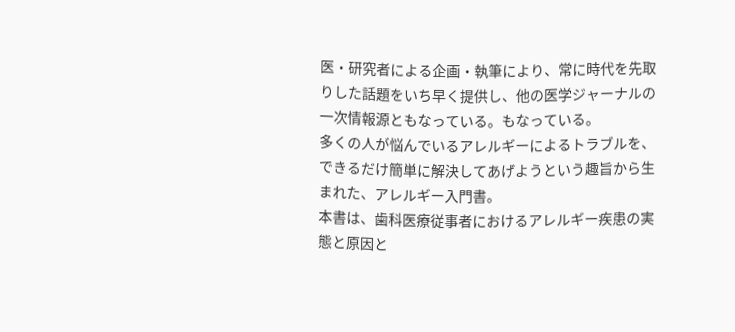医・研究者による企画・執筆により、常に時代を先取りした話題をいち早く提供し、他の医学ジャーナルの一次情報源ともなっている。もなっている。
多くの人が悩んでいるアレルギーによるトラブルを、できるだけ簡単に解決してあげようという趣旨から生まれた、アレルギー入門書。
本書は、歯科医療従事者におけるアレルギー疾患の実態と原因と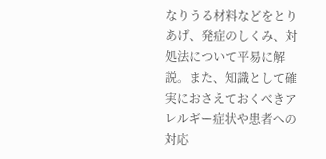なりうる材料などをとりあげ、発症のしくみ、対処法について平易に解説。また、知識として確実におさえておくべきアレルギー症状や患者への対応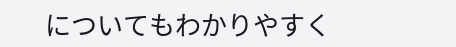についてもわかりやすく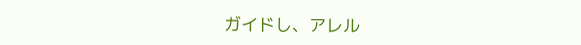ガイドし、アレル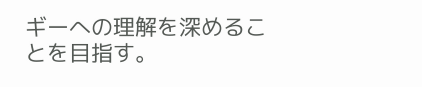ギーへの理解を深めることを目指す。